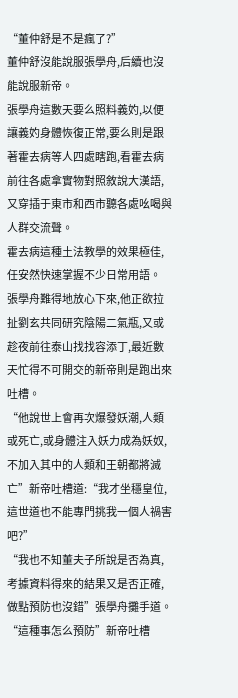“董仲舒是不是瘋了?”
董仲舒沒能說服張學舟,后續也沒能說服新帝。
張學舟這數天要么照料義妁,以便讓義妁身體恢復正常,要么則是跟著霍去病等人四處瞎跑,看霍去病前往各處拿實物對照敘說大漢語,又穿插于東市和西市聽各處吆喝與人群交流聲。
霍去病這種土法教學的效果極佳,任安然快速掌握不少日常用語。
張學舟難得地放心下來,他正欲拉扯劉玄共同研究陰陽二氣瓶,又或趁夜前往泰山找找容添丁,最近數天忙得不可開交的新帝則是跑出來吐槽。
“他說世上會再次爆發妖潮,人類或死亡,或身體注入妖力成為妖奴,不加入其中的人類和王朝都將滅亡”新帝吐槽道:“我才坐穩皇位,這世道也不能專門挑我一個人禍害吧?”
“我也不知董夫子所說是否為真,考據資料得來的結果又是否正確,做點預防也沒錯”張學舟攤手道。
“這種事怎么預防”新帝吐槽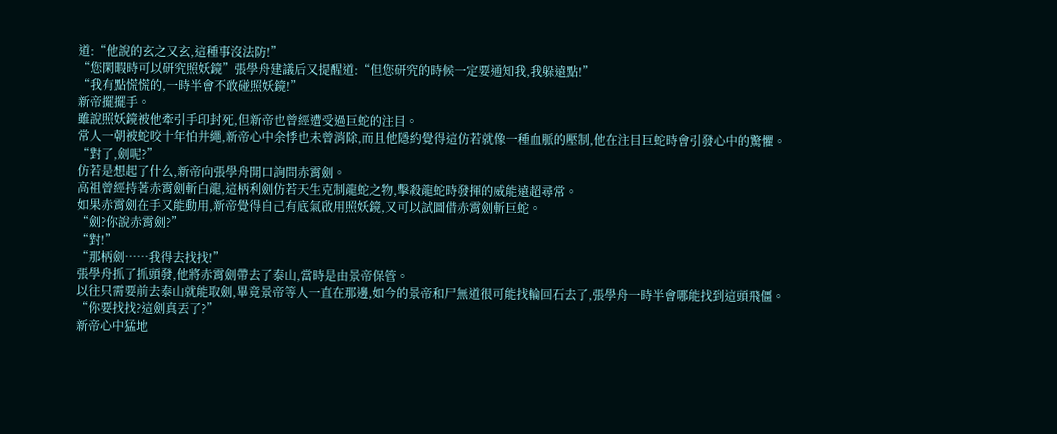道:“他說的玄之又玄,這種事沒法防!”
“您閑暇時可以研究照妖鏡”張學舟建議后又提醒道:“但您研究的時候一定要通知我,我躲遠點!”
“我有點慌慌的,一時半會不敢碰照妖鏡!”
新帝擺擺手。
雖說照妖鏡被他牽引手印封死,但新帝也曾經遭受過巨蛇的注目。
常人一朝被蛇咬十年怕井繩,新帝心中余悸也未曾消除,而且他隱約覺得這仿若就像一種血脈的壓制,他在注目巨蛇時會引發心中的驚懼。
“對了,劍呢?”
仿若是想起了什么,新帝向張學舟開口詢問赤霄劍。
高祖曾經持著赤霄劍斬白龍,這柄利劍仿若天生克制龍蛇之物,擊殺龍蛇時發揮的威能遠超尋常。
如果赤霄劍在手又能動用,新帝覺得自己有底氣啟用照妖鏡,又可以試圖借赤霄劍斬巨蛇。
“劍?你說赤霄劍?”
“對!”
“那柄劍……我得去找找!”
張學舟抓了抓頭發,他將赤霄劍帶去了泰山,當時是由景帝保管。
以往只需要前去泰山就能取劍,畢竟景帝等人一直在那邊,如今的景帝和尸無道很可能找輪回石去了,張學舟一時半會哪能找到這頭飛僵。
“你要找找?這劍真丟了?”
新帝心中猛地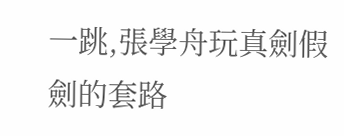一跳,張學舟玩真劍假劍的套路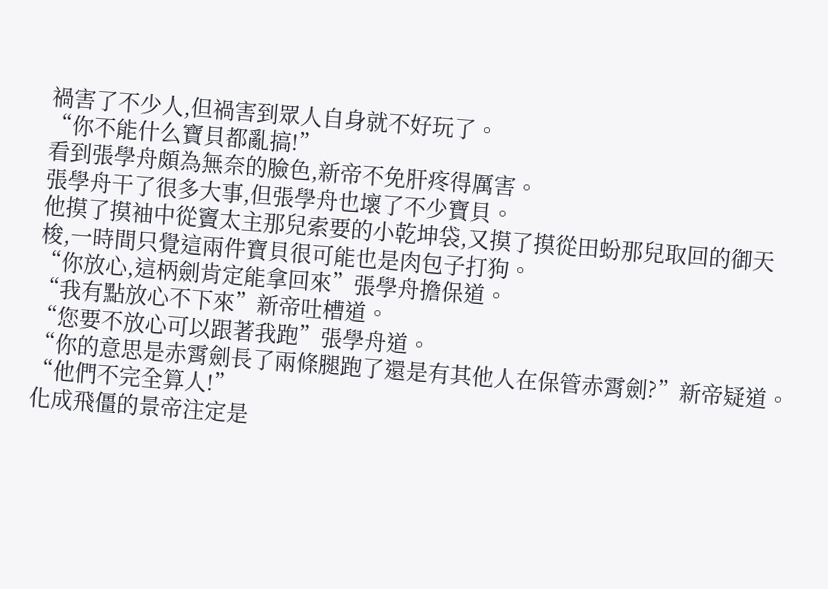禍害了不少人,但禍害到眾人自身就不好玩了。
“你不能什么寶貝都亂搞!”
看到張學舟頗為無奈的臉色,新帝不免肝疼得厲害。
張學舟干了很多大事,但張學舟也壞了不少寶貝。
他摸了摸袖中從竇太主那兒索要的小乾坤袋,又摸了摸從田蚡那兒取回的御天梭,一時間只覺這兩件寶貝很可能也是肉包子打狗。
“你放心,這柄劍肯定能拿回來”張學舟擔保道。
“我有點放心不下來”新帝吐槽道。
“您要不放心可以跟著我跑”張學舟道。
“你的意思是赤霄劍長了兩條腿跑了還是有其他人在保管赤霄劍?”新帝疑道。
“他們不完全算人!”
化成飛僵的景帝注定是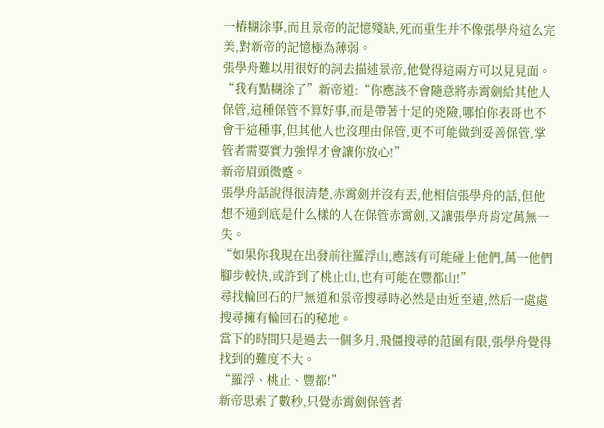一樁糊涂事,而且景帝的記憶殘缺,死而重生并不像張學舟這么完美,對新帝的記憶極為薄弱。
張學舟難以用很好的詞去描述景帝,他覺得這兩方可以見見面。
“我有點糊涂了”新帝道:“你應該不會隨意將赤霄劍給其他人保管,這種保管不算好事,而是帶著十足的兇險,哪怕你表哥也不會干這種事,但其他人也沒理由保管,更不可能做到妥善保管,掌管者需要實力強悍才會讓你放心!”
新帝眉頭微蹙。
張學舟話說得很清楚,赤霄劍并沒有丟,他相信張學舟的話,但他想不通到底是什么樣的人在保管赤霄劍,又讓張學舟肯定萬無一失。
“如果你我現在出發前往羅浮山,應該有可能碰上他們,萬一他們腳步較快,或許到了桃止山,也有可能在豐都山!”
尋找輪回石的尸無道和景帝搜尋時必然是由近至遠,然后一處處搜尋擁有輪回石的秘地。
當下的時間只是過去一個多月,飛僵搜尋的范圍有限,張學舟覺得找到的難度不大。
“羅浮、桃止、豐都!”
新帝思索了數秒,只覺赤霄劍保管者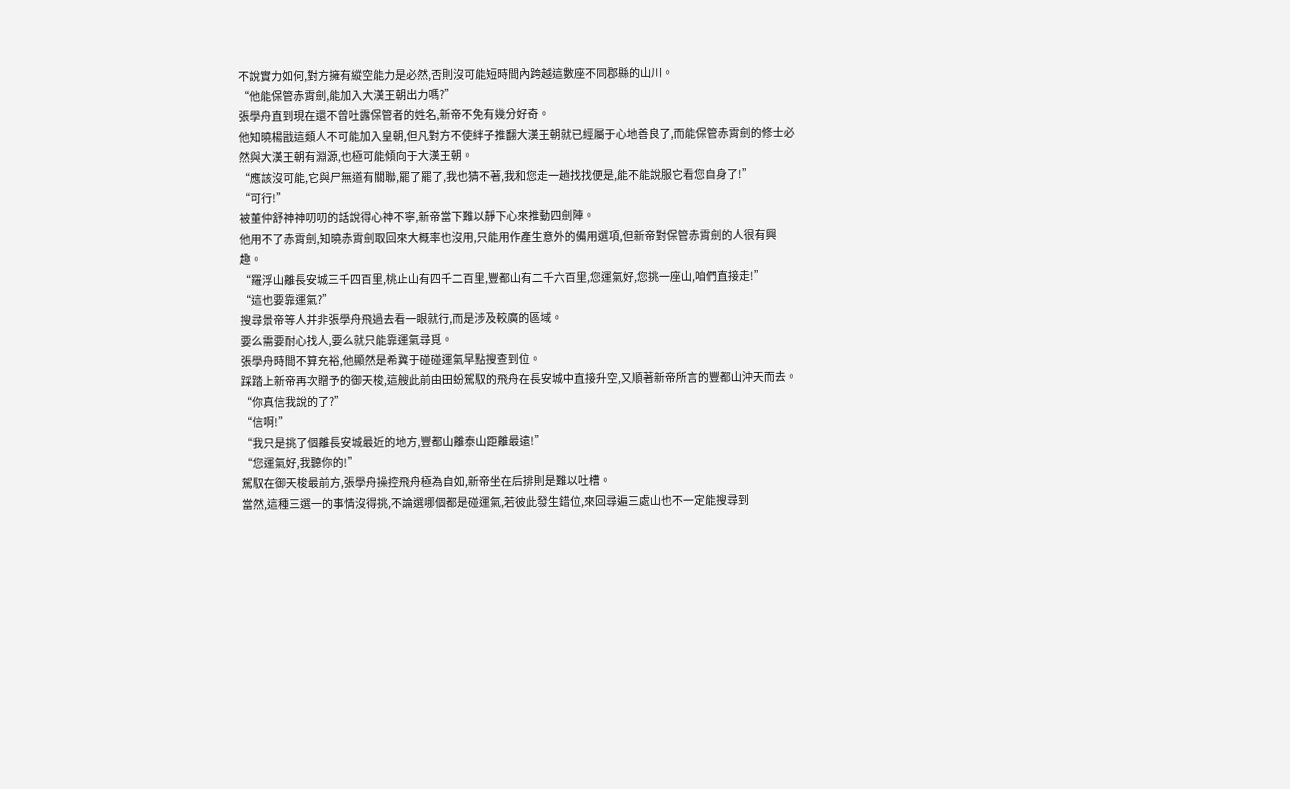不說實力如何,對方擁有縱空能力是必然,否則沒可能短時間內跨越這數座不同郡縣的山川。
“他能保管赤霄劍,能加入大漢王朝出力嗎?”
張學舟直到現在還不曾吐露保管者的姓名,新帝不免有幾分好奇。
他知曉楊戩這類人不可能加入皇朝,但凡對方不使絆子推翻大漢王朝就已經屬于心地善良了,而能保管赤霄劍的修士必然與大漢王朝有淵源,也極可能傾向于大漢王朝。
“應該沒可能,它與尸無道有關聯,罷了罷了,我也猜不著,我和您走一趟找找便是,能不能說服它看您自身了!”
“可行!”
被董仲舒神神叨叨的話說得心神不寧,新帝當下難以靜下心來推動四劍陣。
他用不了赤霄劍,知曉赤霄劍取回來大概率也沒用,只能用作產生意外的備用選項,但新帝對保管赤霄劍的人很有興趣。
“羅浮山離長安城三千四百里,桃止山有四千二百里,豐都山有二千六百里,您運氣好,您挑一座山,咱們直接走!”
“這也要靠運氣?”
搜尋景帝等人并非張學舟飛過去看一眼就行,而是涉及較廣的區域。
要么需要耐心找人,要么就只能靠運氣尋覓。
張學舟時間不算充裕,他顯然是希冀于碰碰運氣早點搜查到位。
踩踏上新帝再次贈予的御天梭,這艘此前由田蚡駕馭的飛舟在長安城中直接升空,又順著新帝所言的豐都山沖天而去。
“你真信我說的了?”
“信啊!”
“我只是挑了個離長安城最近的地方,豐都山離泰山距離最遠!”
“您運氣好,我聽你的!”
駕馭在御天梭最前方,張學舟操控飛舟極為自如,新帝坐在后排則是難以吐槽。
當然,這種三選一的事情沒得挑,不論選哪個都是碰運氣,若彼此發生錯位,來回尋遍三處山也不一定能搜尋到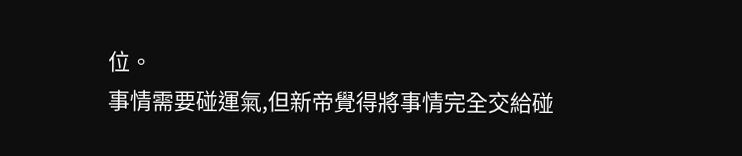位。
事情需要碰運氣,但新帝覺得將事情完全交給碰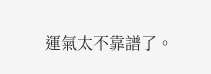運氣太不靠譜了。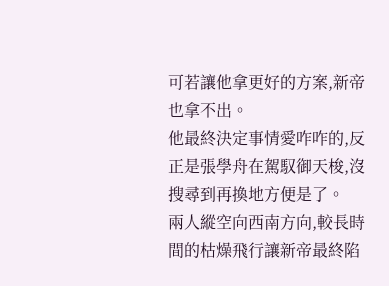可若讓他拿更好的方案,新帝也拿不出。
他最終決定事情愛咋咋的,反正是張學舟在駕馭御天梭,沒搜尋到再換地方便是了。
兩人縱空向西南方向,較長時間的枯燥飛行讓新帝最終陷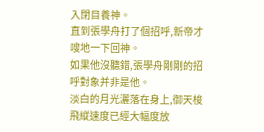入閉目養神。
直到張學舟打了個招呼,新帝才嗖地一下回神。
如果他沒聽錯,張學舟剛剛的招呼對象并非是他。
淡白的月光灑落在身上,御天梭飛縱速度已經大幅度放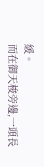緩。
而在御天梭旁邊,一頭長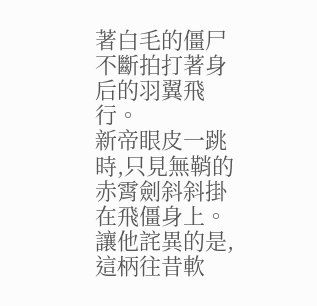著白毛的僵尸不斷拍打著身后的羽翼飛行。
新帝眼皮一跳時,只見無鞘的赤霄劍斜斜掛在飛僵身上。
讓他詫異的是,這柄往昔軟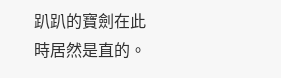趴趴的寶劍在此時居然是直的。